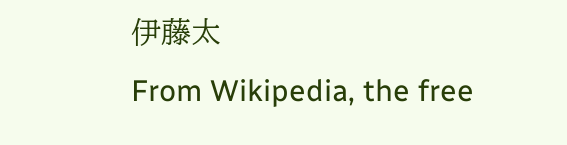伊藤太
From Wikipedia, the free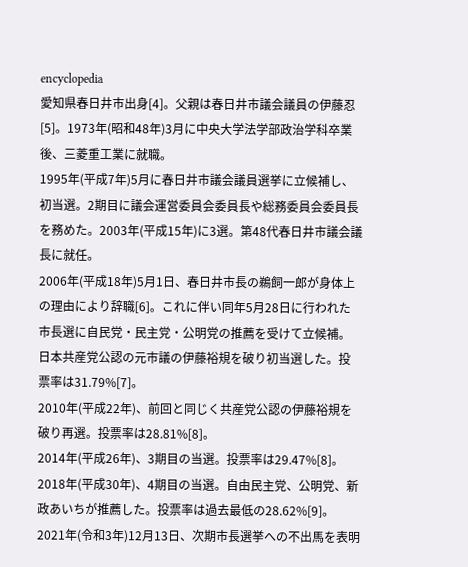encyclopedia
愛知県春日井市出身[4]。父親は春日井市議会議員の伊藤忍[5]。1973年(昭和48年)3月に中央大学法学部政治学科卒業後、三菱重工業に就職。
1995年(平成7年)5月に春日井市議会議員選挙に立候補し、初当選。2期目に議会運営委員会委員長や総務委員会委員長を務めた。2003年(平成15年)に3選。第48代春日井市議会議長に就任。
2006年(平成18年)5月1日、春日井市長の鵜飼一郎が身体上の理由により辞職[6]。これに伴い同年5月28日に行われた市長選に自民党・民主党・公明党の推薦を受けて立候補。日本共産党公認の元市議の伊藤裕規を破り初当選した。投票率は31.79%[7]。
2010年(平成22年)、前回と同じく共産党公認の伊藤裕規を破り再選。投票率は28.81%[8]。
2014年(平成26年)、3期目の当選。投票率は29.47%[8]。
2018年(平成30年)、4期目の当選。自由民主党、公明党、新政あいちが推薦した。投票率は過去最低の28.62%[9]。
2021年(令和3年)12月13日、次期市長選挙への不出馬を表明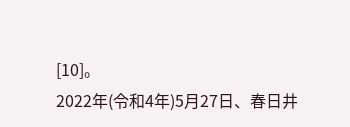[10]。
2022年(令和4年)5月27日、春日井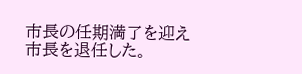市長の任期満了を迎え市長を退任した。